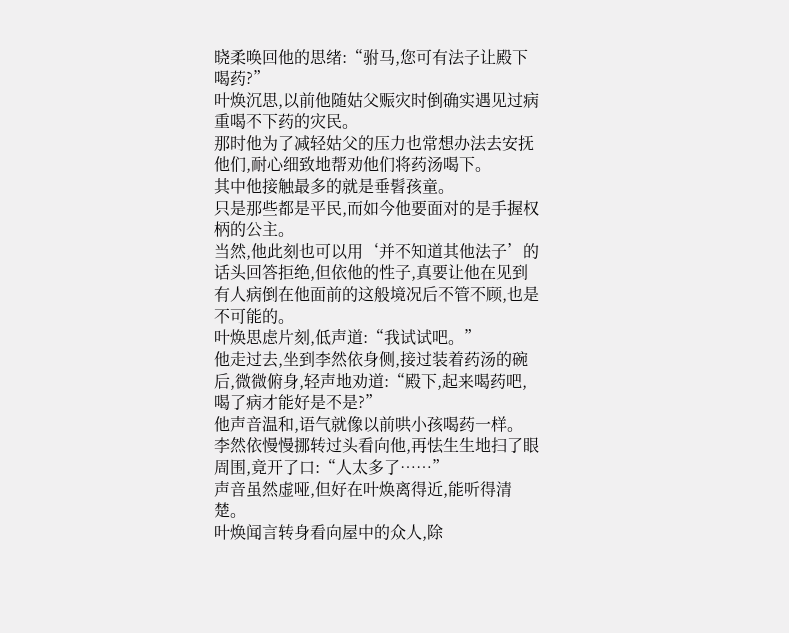晓柔唤回他的思绪:“驸马,您可有法子让殿下喝药?”
叶焕沉思,以前他随姑父赈灾时倒确实遇见过病重喝不下药的灾民。
那时他为了减轻姑父的压力也常想办法去安抚他们,耐心细致地帮劝他们将药汤喝下。
其中他接触最多的就是垂髫孩童。
只是那些都是平民,而如今他要面对的是手握权柄的公主。
当然,他此刻也可以用‘并不知道其他法子’的话头回答拒绝,但依他的性子,真要让他在见到有人病倒在他面前的这般境况后不管不顾,也是不可能的。
叶焕思虑片刻,低声道:“我试试吧。”
他走过去,坐到李然依身侧,接过装着药汤的碗后,微微俯身,轻声地劝道:“殿下,起来喝药吧,喝了病才能好是不是?”
他声音温和,语气就像以前哄小孩喝药一样。
李然依慢慢挪转过头看向他,再怯生生地扫了眼周围,竟开了口:“人太多了……”
声音虽然虚哑,但好在叶焕离得近,能听得清楚。
叶焕闻言转身看向屋中的众人,除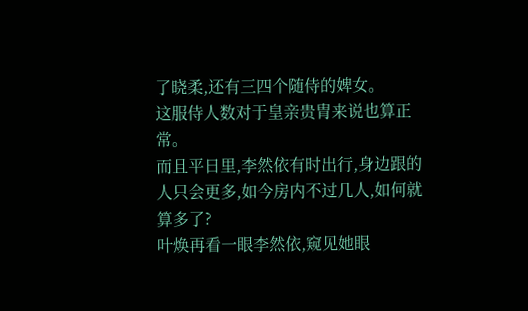了晓柔,还有三四个随侍的婢女。
这服侍人数对于皇亲贵胄来说也算正常。
而且平日里,李然依有时出行,身边跟的人只会更多,如今房内不过几人,如何就算多了?
叶焕再看一眼李然依,窥见她眼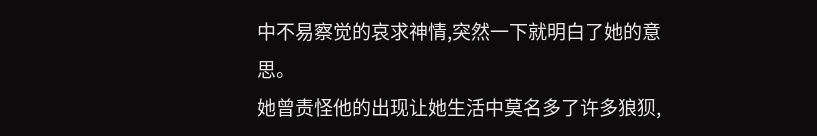中不易察觉的哀求神情,突然一下就明白了她的意思。
她曾责怪他的出现让她生活中莫名多了许多狼狈,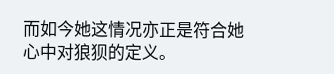而如今她这情况亦正是符合她心中对狼狈的定义。